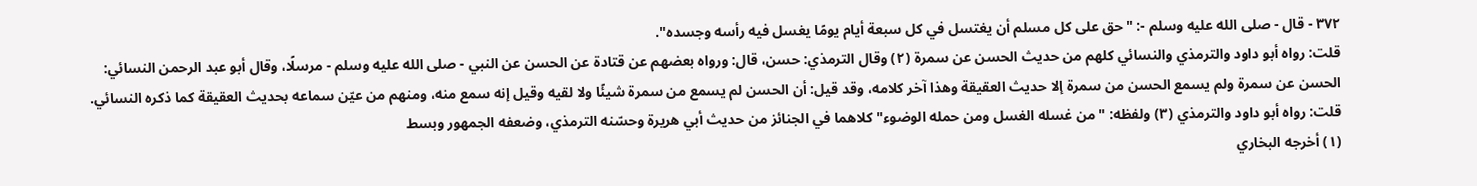٣٧٢ - قال - صلى الله عليه وسلم -: "حق على كل مسلم أن يغتسل في كل سبعة أيام يومًا يغسل فيه رأسه وجسده".
قلت: رواه أبو داود والترمذي والنسائي كلهم من حديث الحسن عن سمرة (٢) وقال الترمذي: حسن، قال: ورواه بعضهم عن قتادة عن الحسن عن النبي - صلى الله عليه وسلم - مرسلًا، وقال أبو عبد الرحمن النسائي: الحسن عن سمرة ولم يسمع الحسن من سمرة إلا حديث العقيقة وهذا آخر كلامه، وقد قيل: أن الحسن لم يسمع من سمرة شيئًا ولا لقيه وقيل إنه سمع منه، ومنهم من عيّن سماعه بحديث العقيقة كما ذكره النسائي.
قلت: رواه أبو داود والترمذي (٣) ولفظه: "من غسله الغسل ومن حمله الوضوء" كلاهما في الجنائز من حديث أبي هريرة وحسّنه الترمذي، وضعفه الجمهور وبسط
(١) أخرجه البخاري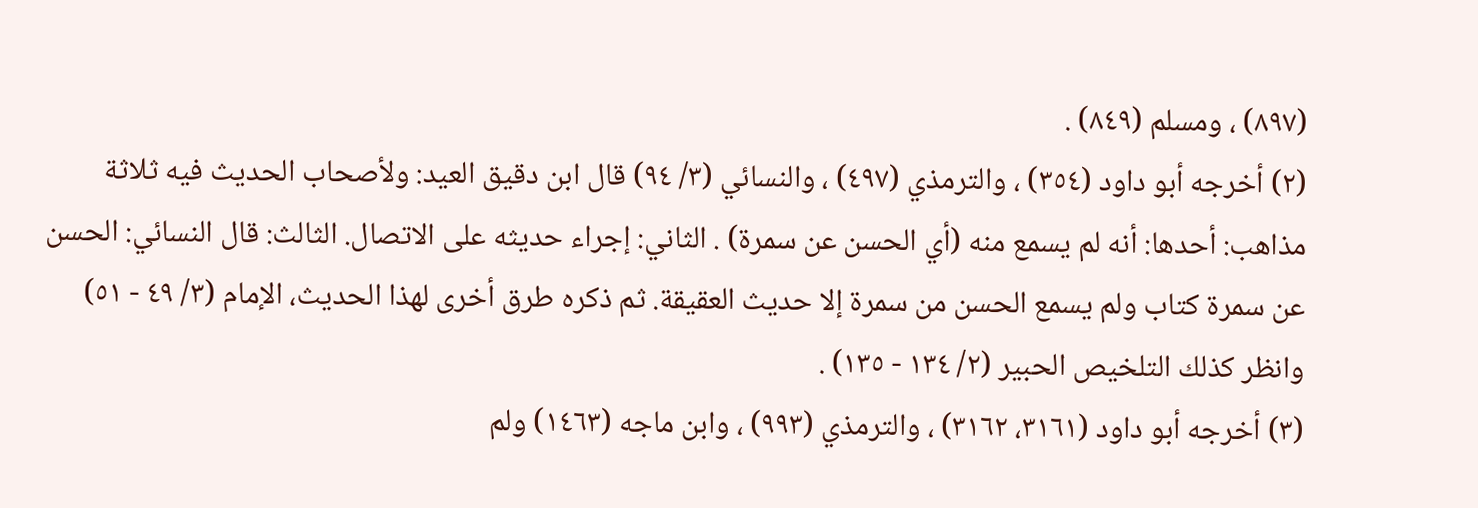(٨٩٧) ، ومسلم (٨٤٩) .
(٢) أخرجه أبو داود (٣٥٤) ، والترمذي (٤٩٧) ، والنسائي (٣/ ٩٤) قال ابن دقيق العيد: ولأصحاب الحديث فيه ثلاثة مذاهب: أحدها: أنه لم يسمع منه (أي الحسن عن سمرة) . الثاني: إجراء حديثه على الاتصال. الثالث: قال النسائي: الحسن عن سمرة كتاب ولم يسمع الحسن من سمرة إلا حديث العقيقة. ثم ذكره طرق أخرى لهذا الحديث، الإمام (٣/ ٤٩ - ٥١) وانظر كذلك التلخيص الحبير (٢/ ١٣٤ - ١٣٥) .
(٣) أخرجه أبو داود (٣١٦١، ٣١٦٢) ، والترمذي (٩٩٣) ، وابن ماجه (١٤٦٣) ولم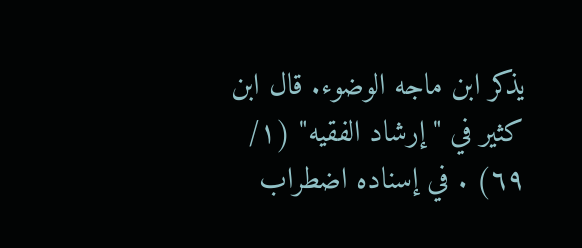يذكر ابن ماجه الوضوء. قال ابن كثير في "إرشاد الفقيه" (١/ ٦٩) . في إسناده اضطراب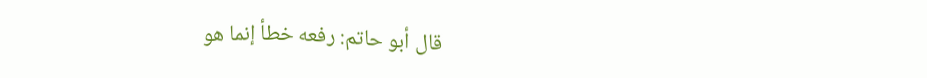قال أبو حاتم: رفعه خطأ إنما هو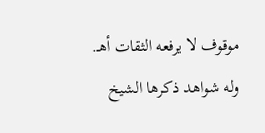موقوف لا يرفعه الثقات أهـ. وله شواهد ذكرها الشيخ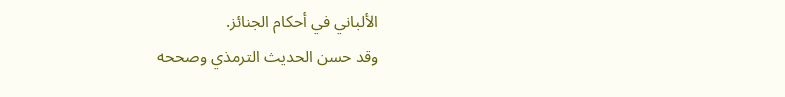الألباني في أحكام الجنائز.
وقد حسن الحديث الترمذي وصححه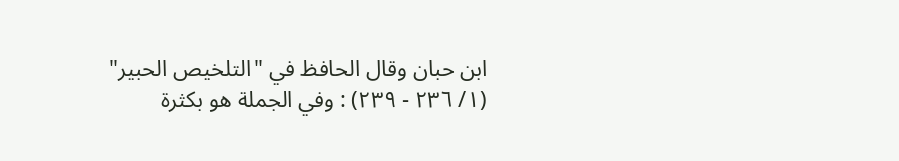ابن حبان وقال الحافظ في "التلخيص الحبير" (١/ ٢٣٦ - ٢٣٩) : وفي الجملة هو بكثرة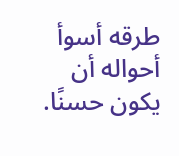طرقه أسوأ أحواله أن يكون حسنًا.